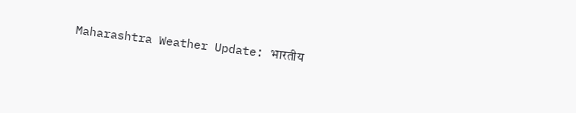Maharashtra Weather Update: भारतीय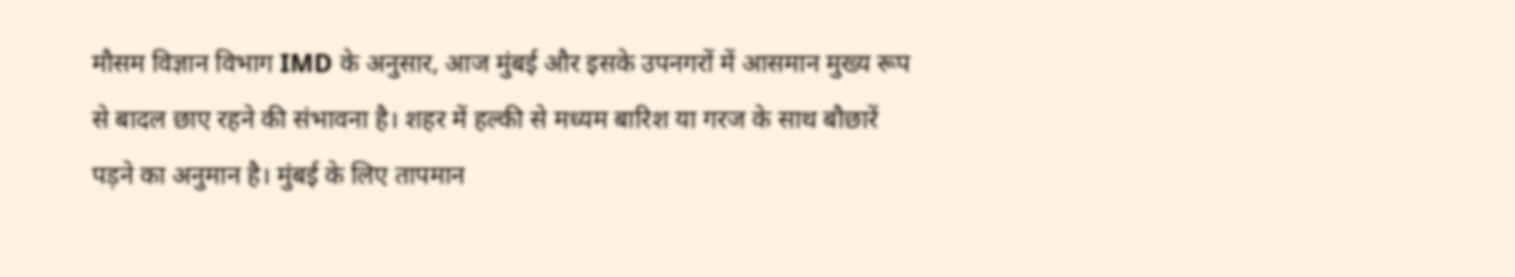मौसम विज्ञान विभाग IMD के अनुसार, आज मुंबई और इसके उपनगरों में आसमान मुख्य रूप से बादल छाए रहने की संभावना है। शहर में हल्की से मध्यम बारिश या गरज के साथ बौछारें पड़ने का अनुमान है। मुंबई के लिए तापमान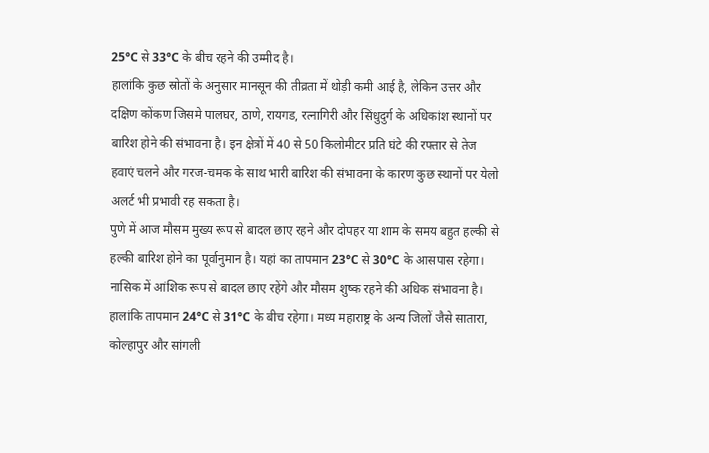25°C से 33°C के बीच रहने की उम्मीद है।
हालांकि कुछ स्रोतों के अनुसार मानसून की तीव्रता में थोड़ी कमी आई है, लेकिन उत्तर और दक्षिण कोंकण जिसमे पालघर, ठाणे, रायगड, रत्नागिरी और सिंधुदुर्ग के अधिकांश स्थानों पर बारिश होने की संभावना है। इन क्षेत्रों में 40 से 50 किलोमीटर प्रति घंटे की रफ्तार से तेज हवाएं चलने और गरज-चमक के साथ भारी बारिश की संभावना के कारण कुछ स्थानों पर येलो अलर्ट भी प्रभावी रह सकता है।
पुणे में आज मौसम मुख्य रूप से बादल छाए रहने और दोपहर या शाम के समय बहुत हल्की से हल्की बारिश होने का पूर्वानुमान है। यहां का तापमान 23°C से 30°C के आसपास रहेगा। नासिक में आंशिक रूप से बादल छाए रहेंगे और मौसम शुष्क रहने की अधिक संभावना है।
हालांकि तापमान 24°C से 31°C के बीच रहेगा। मध्य महाराष्ट्र के अन्य जिलों जैसे सातारा, कोल्हापुर और सांगली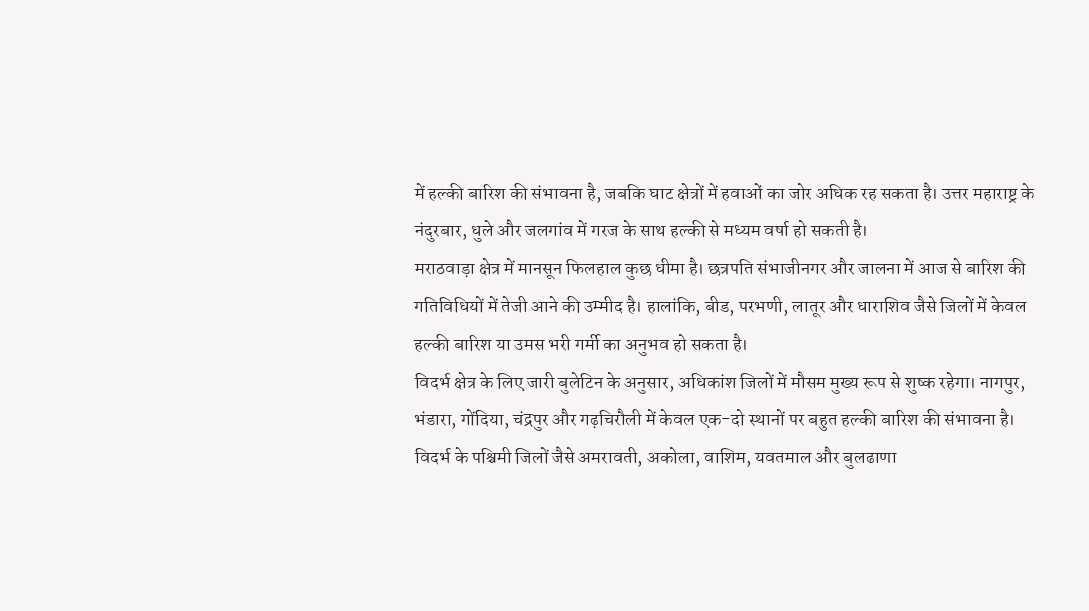में हल्की बारिश की संभावना है, जबकि घाट क्षेत्रों में हवाओं का जोर अधिक रह सकता है। उत्तर महाराष्ट्र के नंदुरबार, धुले और जलगांव में गरज के साथ हल्की से मध्यम वर्षा हो सकती है।
मराठवाड़ा क्षेत्र में मानसून फिलहाल कुछ धीमा है। छत्रपति संभाजीनगर और जालना में आज से बारिश की गतिविधियों में तेजी आने की उम्मीद है। हालांकि, बीड, परभणी, लातूर और धाराशिव जैसे जिलों में केवल हल्की बारिश या उमस भरी गर्मी का अनुभव हो सकता है।
विदर्भ क्षेत्र के लिए जारी बुलेटिन के अनुसार, अधिकांश जिलों में मौसम मुख्य रूप से शुष्क रहेगा। नागपुर, भंडारा, गोंदिया, चंद्रपुर और गढ़चिरौली में केवल एक-दो स्थानों पर बहुत हल्की बारिश की संभावना है। विदर्भ के पश्चिमी जिलों जैसे अमरावती, अकोला, वाशिम, यवतमाल और बुलढाणा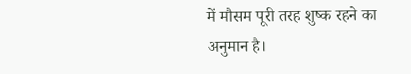में मौसम पूरी तरह शुष्क रहने का अनुमान है।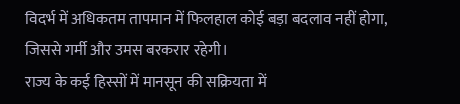विदर्भ में अधिकतम तापमान में फिलहाल कोई बड़ा बदलाव नहीं होगा, जिससे गर्मी और उमस बरकरार रहेगी।
राज्य के कई हिस्सों में मानसून की सक्रियता में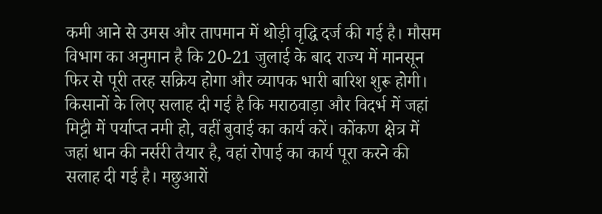कमी आने से उमस और तापमान में थोड़ी वृद्धि दर्ज की गई है। मौसम विभाग का अनुमान है कि 20-21 जुलाई के बाद राज्य में मानसून फिर से पूरी तरह सक्रिय होगा और व्यापक भारी बारिश शुरू होगी।
किसानों के लिए सलाह दी गई है कि मराठवाड़ा और विदर्भ में जहां मिट्टी में पर्याप्त नमी हो, वहीं बुवाई का कार्य करें। कोंकण क्षेत्र में जहां धान की नर्सरी तैयार है, वहां रोपाई का कार्य पूरा करने की सलाह दी गई है। मछुआरों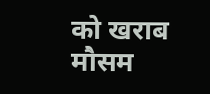को खराब मौसम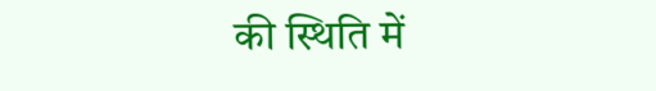की स्थिति में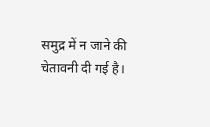समुद्र में न जाने की चेतावनी दी गई है।